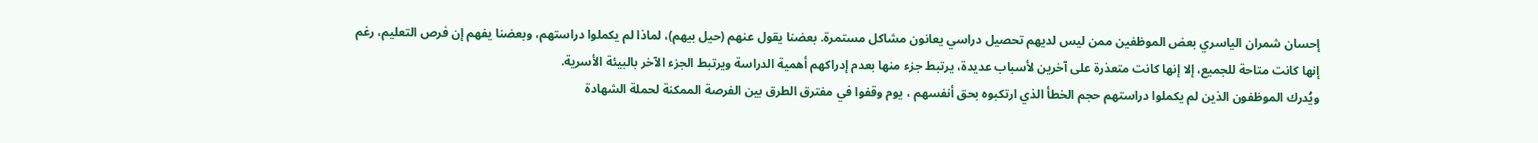إحسان شمران الياسري بعض الموظفين ممن ليس لديهم تحصيل دراسي يعانون مشاكل مستمرة. بعضنا يقول عنهم (حيل بيهم)، لماذا لم يكملوا دراستهم، وبعضنا يفهم إن فرص التعليم، رغم إنها كانت متاحة للجميع، إلا إنها كانت متعذرة على آخرين لأسباب عديدة، يرتبط جزء منها بعدم إدراكهم أهمية الدراسة ويرتبط الجزء الآخر بالبيئة الأسرية.
ويُدرك الموظفون الذين لم يكملوا دراستهم حجم الخطأ الذي ارتكبوه بحق أنفسهم ، يوم وقفوا في مفترق الطرق بين الفرصة الممكنة لحملة الشهادة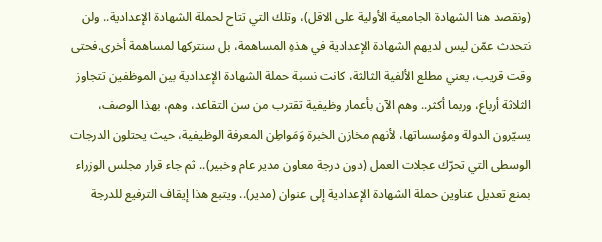(ونقصد هنا الشهادة الجامعية الأولية على الاقل)، وتلك التي تتاح لحملة الشهادة الإعدادية.. ولن نتحدث عمّن ليس لديهم الشهادة الإعدادية في هذهِ المساهمة، بل سنتركها لمساهمة أخرى.فحتى وقت قريب، يعني مطلع الألفية الثالثة، كانت نسبة حملة الشهادة الإعدادية بين الموظفين تتجاوز الثلاثة أرباع، وربما أكثر.. وهم الآن بأعمار وظيفية تقترب من سن التقاعد، وهم، بهذا الوصف، يسيّرون الدولة ومؤسساتها، لأنهم مخازن الخبرة وَمَواطِن المعرفة الوظيفية، حيث يحتلون الدرجات الوسطى التي تحرّك عجلات العمل (دون درجة معاون مدير عام وخبير).. ثم جاء قرار مجلس الوزراء بمنع تعديل عناوين حملة الشهادة الإعدادية إلى عنوان (مدير).. ويتبع هذا إيقاف الترفيع للدرجة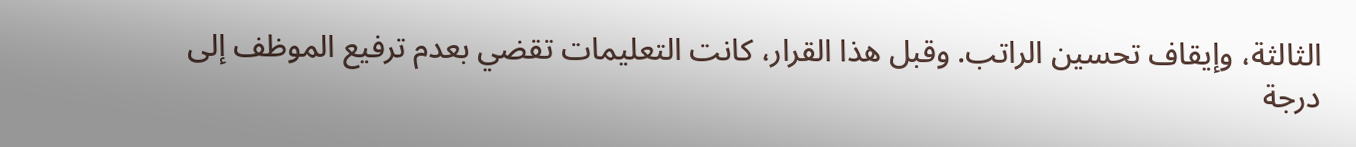الثالثة، وإيقاف تحسين الراتب. وقبل هذا القرار، كانت التعليمات تقضي بعدم ترفيع الموظف إلى درجة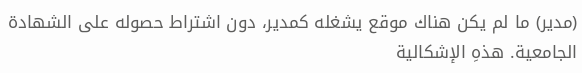(مدير) ما لم يكن هناك موقع يشغله كمدير، دون اشتراط حصوله على الشهادة الجامعية. هذهِ الإشكالية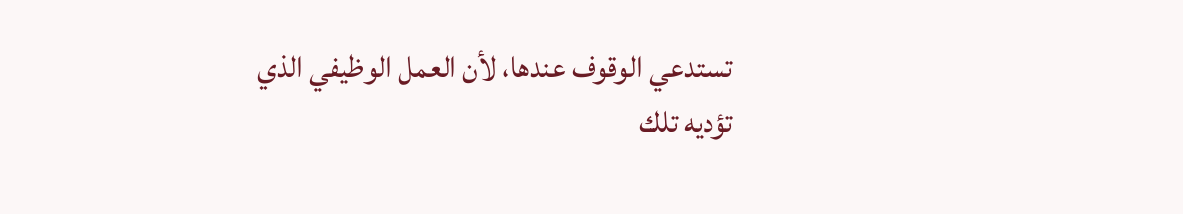تستدعي الوقوف عندها، لأن العمل الوظيفي الذي تؤديه تلك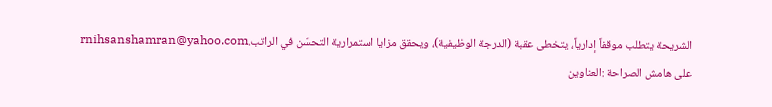الشريحة يتطلب موقفاً إدارياً، يتخطى عقبة (الدرجة الوظيفية)، ويحقق مزايا استمرارية التحسّن في الراتب.rnihsanshamran@yahoo.com
على هامش الصراحة :العناوين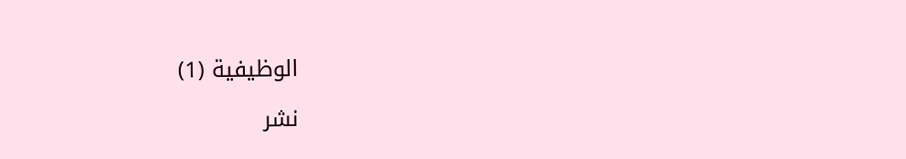الوظيفية (1)

نشر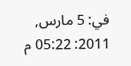في: 5 مارس, 2011: 05:22 م